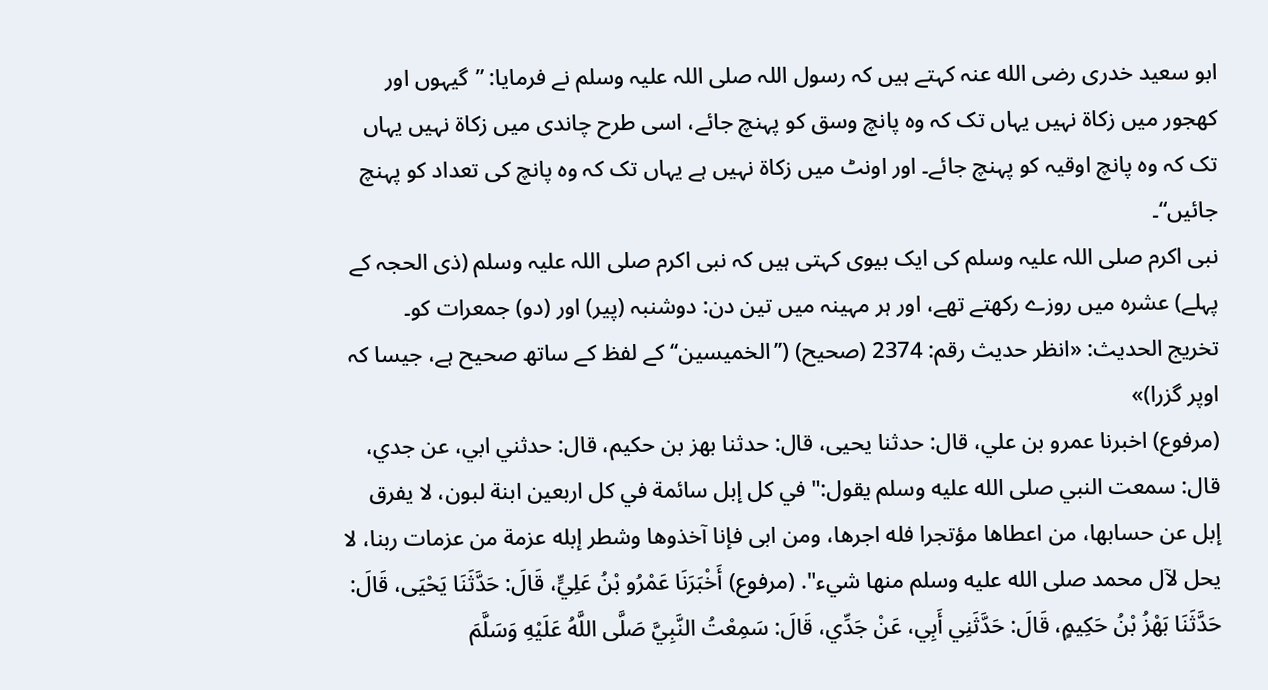ابو سعید خدری رضی الله عنہ کہتے ہیں کہ رسول اللہ صلی اللہ علیہ وسلم نے فرمایا: ”گیہوں اور کھجور میں زکاۃ نہیں یہاں تک کہ وہ پانچ وسق کو پہنچ جائے، اسی طرح چاندی میں زکاۃ نہیں یہاں تک کہ وہ پانچ اوقیہ کو پہنچ جائے۔ اور اونٹ میں زکاۃ نہیں ہے یہاں تک کہ وہ پانچ کی تعداد کو پہنچ جائیں“۔
نبی اکرم صلی اللہ علیہ وسلم کی ایک بیوی کہتی ہیں کہ نبی اکرم صلی اللہ علیہ وسلم (ذی الحجہ کے پہلے) عشرہ میں روزے رکھتے تھے، اور ہر مہینہ میں تین دن: دوشنبہ (پیر) اور (دو) جمعرات کو۔
تخریج الحدیث: «انظر حدیث رقم: 2374 (صحیح) (’’الخمیسین‘‘ کے لفظ کے ساتھ صحیح ہے، جیسا کہ اوپر گزرا)»
(مرفوع) اخبرنا عمرو بن علي، قال: حدثنا يحيى، قال: حدثنا بهز بن حكيم، قال: حدثني ابي، عن جدي، قال: سمعت النبي صلى الله عليه وسلم يقول:" في كل إبل سائمة في كل اربعين ابنة لبون، لا يفرق إبل عن حسابها، من اعطاها مؤتجرا فله اجرها، ومن ابى فإنا آخذوها وشطر إبله عزمة من عزمات ربنا، لا يحل لآل محمد صلى الله عليه وسلم منها شيء". (مرفوع) أَخْبَرَنَا عَمْرُو بْنُ عَلِيٍّ، قَالَ: حَدَّثَنَا يَحْيَى، قَالَ: حَدَّثَنَا بَهْزُ بْنُ حَكِيمٍ، قَالَ: حَدَّثَنِي أَبِي، عَنْ جَدِّي، قَالَ: سَمِعْتُ النَّبِيَّ صَلَّى اللَّهُ عَلَيْهِ وَسَلَّمَ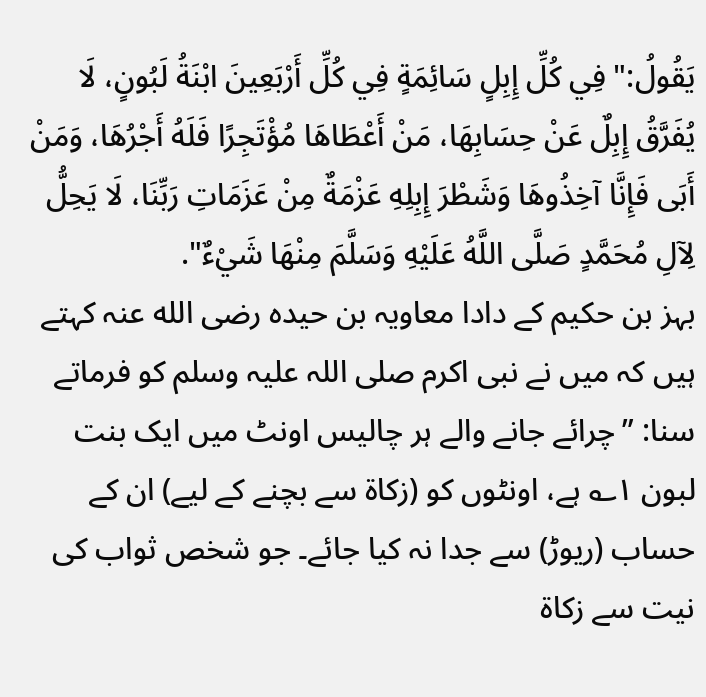يَقُولُ:" فِي كُلِّ إِبِلٍ سَائِمَةٍ فِي كُلِّ أَرْبَعِينَ ابْنَةُ لَبُونٍ، لَا يُفَرَّقُ إِبِلٌ عَنْ حِسَابِهَا، مَنْ أَعْطَاهَا مُؤْتَجِرًا فَلَهُ أَجْرُهَا، وَمَنْ أَبَى فَإِنَّا آخِذُوهَا وَشَطْرَ إِبِلِهِ عَزْمَةٌ مِنْ عَزَمَاتِ رَبِّنَا، لَا يَحِلُّ لِآلِ مُحَمَّدٍ صَلَّى اللَّهُ عَلَيْهِ وَسَلَّمَ مِنْهَا شَيْءٌ".
بہز بن حکیم کے دادا معاویہ بن حیدہ رضی الله عنہ کہتے ہیں کہ میں نے نبی اکرم صلی اللہ علیہ وسلم کو فرماتے سنا: ”چرائے جانے والے ہر چالیس اونٹ میں ایک بنت لبون ۱؎ ہے، اونٹوں کو (زکاۃ سے بچنے کے لیے) ان کے حساب (ریوڑ) سے جدا نہ کیا جائے۔ جو شخص ثواب کی نیت سے زکاۃ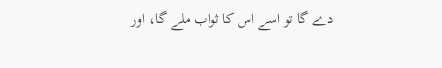دے گا تو اسے اس کا ثواب ملے گا، اور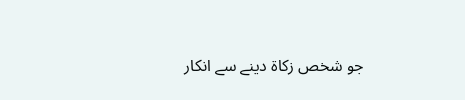جو شخص زکاۃ دینے سے انکار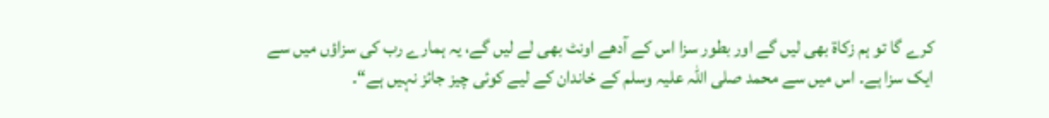کرے گا تو ہم زکاۃ بھی لیں گے اور بطور سزا اس کے آدھے اونٹ بھی لے لیں گے، یہ ہمارے رب کی سزاؤں میں سے ایک سزا ہے۔ اس میں سے محمد صلی اللہ علیہ وسلم کے خاندان کے لیے کوئی چیز جائز نہیں ہے“۔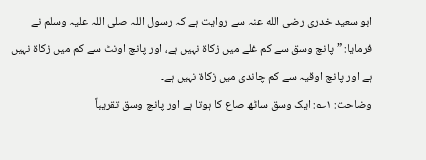ابو سعید خدری رضی الله عنہ سے روایت ہے کہ رسول اللہ صلی اللہ علیہ وسلم نے فرمایا: ”پانچ وسق سے کم غلے میں زکاۃ نہیں ہے، اور پانچ اونٹ سے کم میں زکاۃ نہیں ہے اور پانچ اوقیہ سے کم چاندی میں زکاۃ نہیں ہے۔
وضاحت: ۱؎: ایک وسق ساٹھ صاع کا ہوتا ہے اور پانچ وسق تقریباً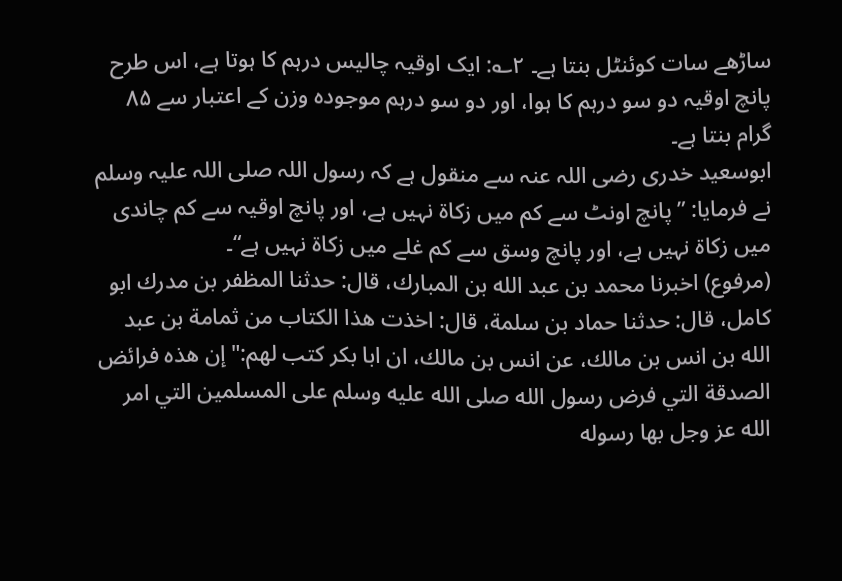ساڑھے سات کوئنٹل بنتا ہے۔ ۲؎: ایک اوقیہ چالیس درہم کا ہوتا ہے، اس طرح پانچ اوقیہ دو سو درہم کا ہوا، اور دو سو درہم موجودہ وزن کے اعتبار سے ۸۵ گرام بنتا ہے۔
ابوسعید خدری رضی اللہ عنہ سے منقول ہے کہ رسول اللہ صلی اللہ علیہ وسلم نے فرمایا: ”پانچ اونٹ سے کم میں زکاۃ نہیں ہے، اور پانچ اوقیہ سے کم چاندی میں زکاۃ نہیں ہے، اور پانچ وسق سے کم غلے میں زکاۃ نہیں ہے“۔
(مرفوع) اخبرنا محمد بن عبد الله بن المبارك، قال: حدثنا المظفر بن مدرك ابو كامل، قال: حدثنا حماد بن سلمة، قال: اخذت هذا الكتاب من ثمامة بن عبد الله بن انس بن مالك، عن انس بن مالك، ان ابا بكر كتب لهم:" إن هذه فرائض الصدقة التي فرض رسول الله صلى الله عليه وسلم على المسلمين التي امر الله عز وجل بها رسوله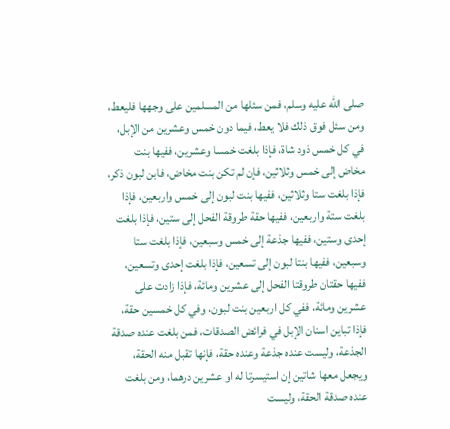صلى الله عليه وسلم، فمن سئلها من المسلمين على وجهها فليعط، ومن سئل فوق ذلك فلا يعط، فيما دون خمس وعشرين من الإبل، في كل خمس ذود شاة، فإذا بلغت خمسا وعشرين، ففيها بنت مخاض إلى خمس وثلاثين، فإن لم تكن بنت مخاض، فابن لبون ذكر، فإذا بلغت ستا وثلاثين، ففيها بنت لبون إلى خمس واربعين، فإذا بلغت ستة واربعين، ففيها حقة طروقة الفحل إلى ستين، فإذا بلغت إحدى وستين، ففيها جذعة إلى خمس وسبعين، فإذا بلغت ستا وسبعين، ففيها بنتا لبون إلى تسعين، فإذا بلغت إحدى وتسعين، ففيها حقتان طروقتا الفحل إلى عشرين ومائة، فإذا زادت على عشرين ومائة، ففي كل اربعين بنت لبون، وفي كل خمسين حقة، فإذا تباين اسنان الإبل في فرائض الصدقات، فمن بلغت عنده صدقة الجذعة، وليست عنده جذعة وعنده حقة، فإنها تقبل منه الحقة، ويجعل معها شاتين إن استيسرتا له او عشرين درهما، ومن بلغت عنده صدقة الحقة، وليست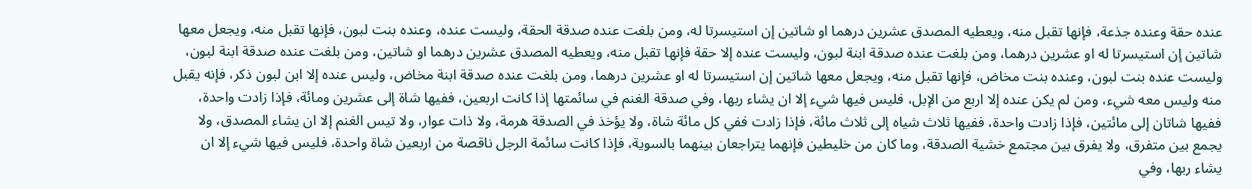عنده حقة وعنده جذعة، فإنها تقبل منه، ويعطيه المصدق عشرين درهما او شاتين إن استيسرتا له، ومن بلغت عنده صدقة الحقة، وليست عنده، وعنده بنت لبون، فإنها تقبل منه، ويجعل معها شاتين إن استيسرتا له او عشرين درهما، ومن بلغت عنده صدقة ابنة لبون، وليست عنده إلا حقة فإنها تقبل منه، ويعطيه المصدق عشرين درهما او شاتين، ومن بلغت عنده صدقة ابنة لبون، وليست عنده بنت لبون، وعنده بنت مخاض، فإنها تقبل منه، ويجعل معها شاتين إن استيسرتا له او عشرين درهما، ومن بلغت عنده صدقة ابنة مخاض، وليس عنده إلا ابن لبون ذكر، فإنه يقبل منه وليس معه شيء، ومن لم يكن عنده إلا اربع من الإبل، فليس فيها شيء إلا ان يشاء ربها، وفي صدقة الغنم في سائمتها إذا كانت اربعين، ففيها شاة إلى عشرين ومائة، فإذا زادت واحدة، ففيها شاتان إلى مائتين، فإذا زادت واحدة، ففيها ثلاث شياه إلى ثلاث مائة، فإذا زادت ففي كل مائة شاة، ولا يؤخذ في الصدقة هرمة، ولا ذات عوار، ولا تيس الغنم إلا ان يشاء المصدق، ولا يجمع بين متفرق، ولا يفرق بين مجتمع خشية الصدقة، وما كان من خليطين فإنهما يتراجعان بينهما بالسوية، فإذا كانت سائمة الرجل ناقصة من اربعين شاة واحدة، فليس فيها شيء إلا ان يشاء ربها، وفي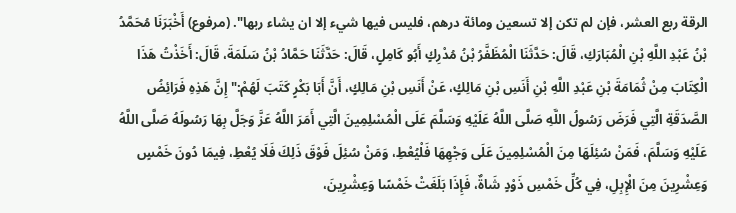الرقة ربع العشر، فإن لم تكن إلا تسعين ومائة درهم، فليس فيها شيء إلا ان يشاء ربها". (مرفوع) أَخْبَرَنَا مُحَمَّدُ بْنُ عَبْدِ اللَّهِ بْنِ الْمُبَارَكِ، قَالَ: حَدَّثَنَا الْمُظَفَّرُ بْنُ مُدْرِكٍ أَبُو كَامِلٍ، قَالَ: حَدَّثَنَا حَمَّادُ بْنُ سَلَمَةَ، قَالَ: أَخَذْتُ هَذَا الْكِتَابَ مِنْ ثُمَامَةَ بْنِ عَبْدِ اللَّهِ بْنِ أَنَسِ بْنِ مَالِكٍ، عَنْ أَنَسِ بْنِ مَالِكٍ، أَنَّ أَبَا بَكْرٍ كَتَبَ لَهُمْ:" إِنَّ هَذِهِ فَرَائِضُ الصَّدَقَةِ الَّتِي فَرَضَ رَسُولُ اللَّهِ صَلَّى اللَّهُ عَلَيْهِ وَسَلَّمَ عَلَى الْمُسْلِمِينَ الَّتِي أَمَرَ اللَّهُ عَزَّ وَجَلَّ بِهَا رَسُولَهُ صَلَّى اللَّهُ عَلَيْهِ وَسَلَّمَ، فَمَنْ سُئِلَهَا مِنَ الْمُسْلِمِينَ عَلَى وَجْهِهَا فَلْيُعْطِ، وَمَنْ سُئِلَ فَوْقَ ذَلِكَ فَلَا يُعْطِ، فِيمَا دُونَ خَمْسٍ وَعِشْرِينَ مِنَ الْإِبِلِ، فِي كُلِّ خَمْسِ ذَوْدٍ شَاةٌ، فَإِذَا بَلَغَتْ خَمْسًا وَعِشْرِينَ،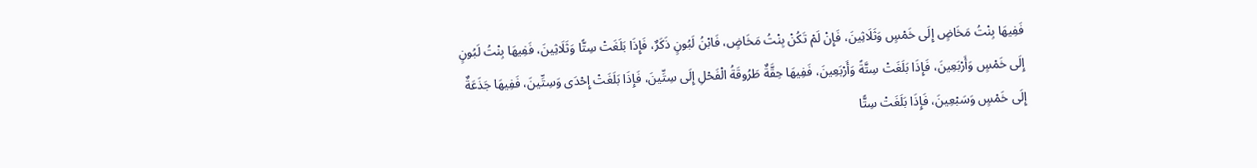فَفِيهَا بِنْتُ مَخَاضٍ إِلَى خَمْسٍ وَثَلَاثِينَ، فَإِنْ لَمْ تَكُنْ بِنْتُ مَخَاضٍ، فَابْنُ لَبُونٍ ذَكَرٌ، فَإِذَا بَلَغَتْ سِتًّا وَثَلَاثِينَ، فَفِيهَا بِنْتُ لَبُونٍ إِلَى خَمْسٍ وَأَرْبَعِينَ، فَإِذَا بَلَغَتْ سِتَّةً وَأَرْبَعِينَ، فَفِيهَا حِقَّةٌ طَرُوقَةُ الْفَحْلِ إِلَى سِتِّينَ، فَإِذَا بَلَغَتْ إِحْدَى وَسِتِّينَ، فَفِيهَا جَذَعَةٌ إِلَى خَمْسٍ وَسَبْعِينَ، فَإِذَا بَلَغَتْ سِتًّا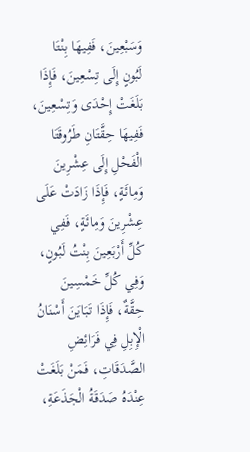وَسَبْعِينَ، فَفِيهَا بِنْتَا لَبُونٍ إِلَى تِسْعِينَ، فَإِذَا بَلَغَتْ إِحْدَى وَتِسْعِينَ، فَفِيهَا حِقَّتَانِ طَرُوقَتَا الْفَحْلِ إِلَى عِشْرِينَ وَمِائَةٍ، فَإِذَا زَادَتْ عَلَى عِشْرِينَ وَمِائَةٍ، فَفِي كُلِّ أَرْبَعِينَ بِنْتُ لَبُونٍ، وَفِي كُلِّ خَمْسِينَ حِقَّةٌ، فَإِذَا تَبَايَنَ أَسْنَانُ الْإِبِلِ فِي فَرَائِضِ الصَّدَقَاتِ، فَمَنْ بَلَغَتْ عِنْدَهُ صَدَقَةُ الْجَذَعَةِ،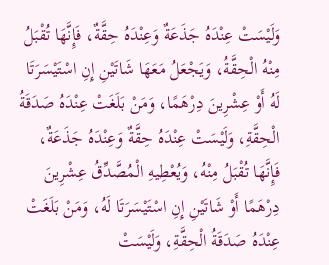وَلَيْسَتْ عِنْدَهُ جَذَعَةٌ وَعِنْدَهُ حِقَّةٌ، فَإِنَّهَا تُقْبَلُ مِنْهُ الْحِقَّةُ، وَيَجْعَلُ مَعَهَا شَاتَيْنِ إِنِ اسْتَيْسَرَتَا لَهُ أَوْ عِشْرِينَ دِرْهَمًا، وَمَنْ بَلَغَتْ عِنْدَهُ صَدَقَةُ الْحِقَّةِ، وَلَيْسَتْ عِنْدَهُ حِقَّةٌ وَعِنْدَهُ جَذَعَةٌ، فَإِنَّهَا تُقْبَلُ مِنْهُ، وَيُعْطِيهِ الْمُصَّدِّقُ عِشْرِينَ دِرْهَمًا أَوْ شَاتَيْنِ إِنِ اسْتَيْسَرَتَا لَهُ، وَمَنْ بَلَغَتْ عِنْدَهُ صَدَقَةُ الْحِقَّةِ، وَلَيْسَتْ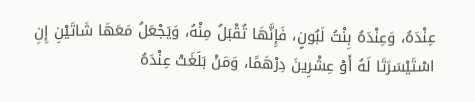عِنْدَهُ، وَعِنْدَهُ بِنْتُ لَبُونٍ، فَإِنَّهَا تُقْبَلُ مِنْهُ، وَيَجْعَلُ مَعَهَا شَاتَيْنِ إِنِ اسْتَيْسَرَتَا لَهُ أَوْ عِشْرِينَ دِرْهَمًا، وَمَنْ بَلَغَتْ عِنْدَهُ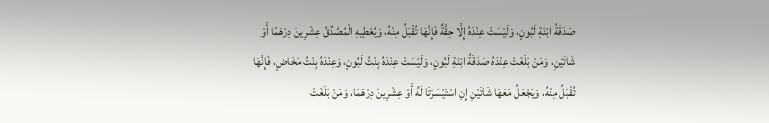صَدَقَةُ ابْنَةِ لَبُونٍ، وَلَيْسَتْ عِنْدَهُ إِلَّا حِقَّةٌ فَإِنَّهَا تُقْبَلُ مِنْهُ، وَيُعْطِيهِ الْمُصَّدِّقُ عِشْرِينَ دِرْهَمًا أَوْ شَاتَيْنِ، وَمَنْ بَلَغَتْ عِنْدَهُ صَدَقَةُ ابْنَةِ لَبُونٍ، وَلَيْسَتْ عِنْدَهُ بِنْتُ لَبُونٍ، وَعِنْدَهُ بِنْتُ مَخَاضٍ، فَإِنَّهَا تُقْبَلُ مِنْهُ، وَيَجْعَلُ مَعَهَا شَاتَيْنِ إِنِ اسْتَيْسَرَتَا لَهُ أَوْ عِشْرِينَ دِرْهَمَا، وَمَنْ بَلَغَتْ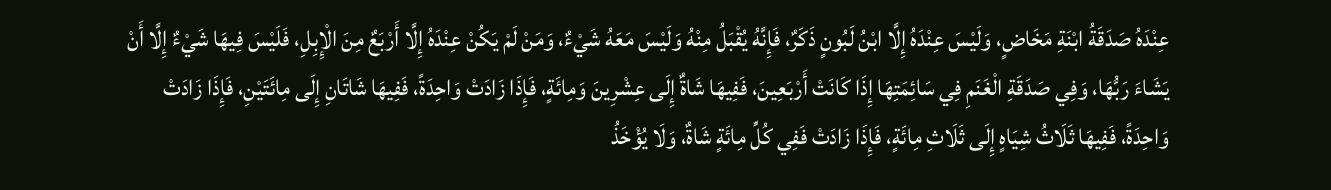عِنْدَهُ صَدَقَةُ ابْنَةِ مَخَاضٍ، وَلَيْسَ عِنْدَهُ إِلَّا ابْنُ لَبُونٍ ذَكَرٌ، فَإِنَّهُ يُقْبَلُ مِنْهُ وَلَيْسَ مَعَهُ شَيْءٌ، وَمَنْ لَمْ يَكُنْ عِنْدَهُ إِلَّا أَرْبَعٌ مِنَ الْإِبِلِ، فَلَيْسَ فِيهَا شَيْءٌ إِلَّا أَنْ يَشَاءَ رَبُّهَا، وَفِي صَدَقَةِ الْغَنَمِ فِي سَائِمَتِهَا إِذَا كَانَتْ أَرْبَعِينَ، فَفِيهَا شَاةٌ إِلَى عِشْرِينَ وَمِائَةٍ، فَإِذَا زَادَتْ وَاحِدَةً، فَفِيهَا شَاتَانِ إِلَى مِائَتَيْنِ، فَإِذَا زَادَتْ وَاحِدَةً، فَفِيهَا ثَلَاثُ شِيَاهٍ إِلَى ثَلَاثِ مِائَةٍ، فَإِذَا زَادَتْ فَفِي كُلِّ مِائَةٍ شَاةٌ، وَلَا يُؤْخَذُ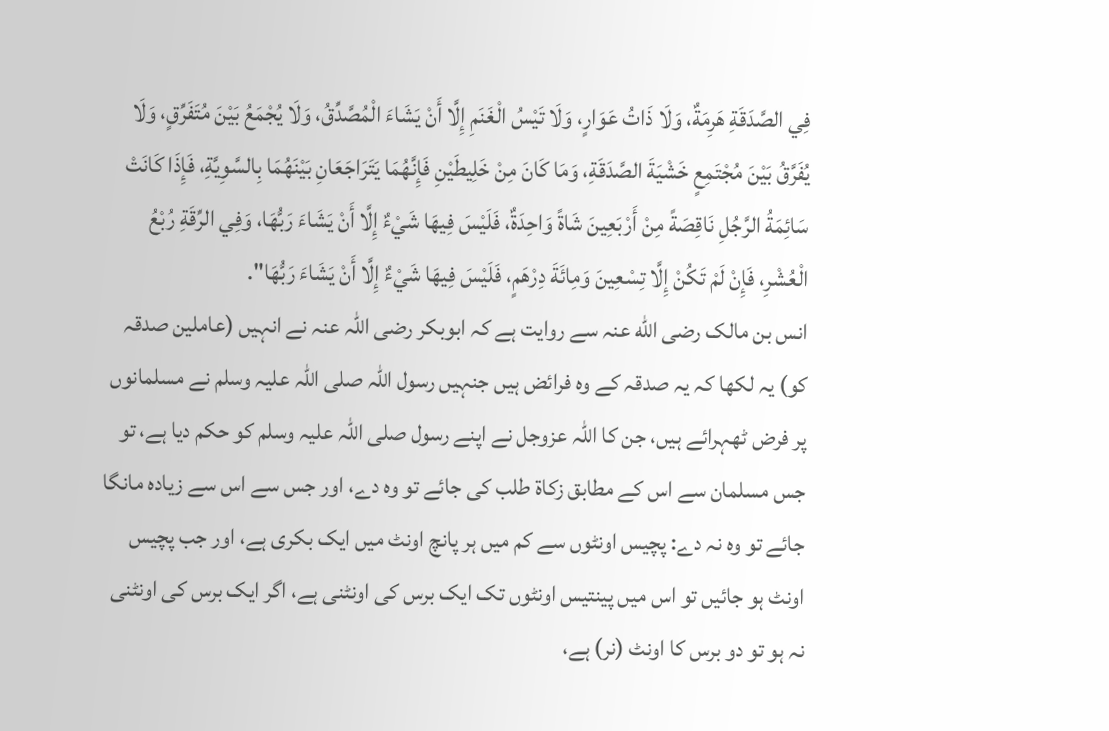فِي الصَّدَقَةِ هَرِمَةٌ، وَلَا ذَاتُ عَوَارٍ، وَلَا تَيْسُ الْغَنَمِ إِلَّا أَنْ يَشَاءَ الْمُصَّدِّقُ، وَلَا يُجْمَعُ بَيْنَ مُتَفَرِّقٍ، وَلَا يُفَرَّقُ بَيْنَ مُجْتَمِعٍ خَشْيَةَ الصَّدَقَةِ، وَمَا كَانَ مِنْ خَلِيطَيْنِ فَإِنَّهُمَا يَتَرَاجَعَانِ بَيْنَهُمَا بِالسَّوِيَّةِ، فَإِذَا كَانَتْ سَائِمَةُ الرَّجُلِ نَاقِصَةً مِنْ أَرْبَعِينَ شَاةً وَاحِدَةٌ، فَلَيْسَ فِيهَا شَيْءٌ إِلَّا أَنْ يَشَاءَ رَبُّهَا، وَفِي الرِّقَةِ رُبْعُ الْعُشْرِ، فَإِنْ لَمْ تَكُنْ إِلَّا تِسْعِينَ وَمِائَةَ دِرْهَمٍ، فَلَيْسَ فِيهَا شَيْءٌ إِلَّا أَنْ يَشَاءَ رَبُّهَا".
انس بن مالک رضی الله عنہ سے روایت ہے کہ ابوبکر رضی اللہ عنہ نے انہیں (عاملین صدقہ کو) یہ لکھا کہ یہ صدقہ کے وہ فرائض ہیں جنہیں رسول اللہ صلی اللہ علیہ وسلم نے مسلمانوں پر فرض ٹھہرائے ہیں، جن کا اللہ عزوجل نے اپنے رسول صلی اللہ علیہ وسلم کو حکم دیا ہے، تو جس مسلمان سے اس کے مطابق زکاۃ طلب کی جائے تو وہ دے، اور جس سے اس سے زیادہ مانگا جائے تو وہ نہ دے: پچیس اونٹوں سے کم میں ہر پانچ اونٹ میں ایک بکری ہے، اور جب پچیس اونٹ ہو جائیں تو اس میں پینتیس اونٹوں تک ایک برس کی اونٹنی ہے، اگر ایک برس کی اونٹنی نہ ہو تو دو برس کا اونٹ (نر) ہے،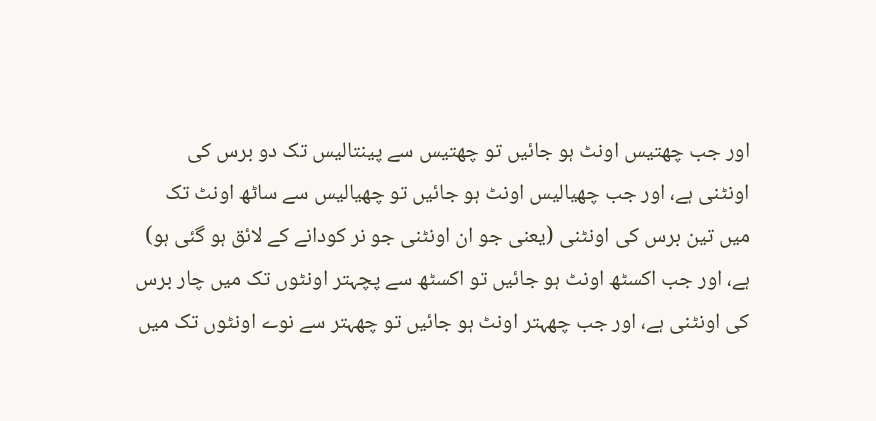اور جب چھتیس اونٹ ہو جائیں تو چھتیس سے پینتالیس تک دو برس کی اونٹنی ہے، اور جب چھیالیس اونٹ ہو جائیں تو چھیالیس سے ساٹھ اونٹ تک میں تین برس کی اونٹنی (یعنی جو ان اونٹنی جو نر کودانے کے لائق ہو گئی ہو) ہے، اور جب اکسٹھ اونٹ ہو جائیں تو اکسٹھ سے پچہتر اونٹوں تک میں چار برس کی اونٹنی ہے، اور جب چھہتر اونٹ ہو جائیں تو چھہتر سے نوے اونٹوں تک میں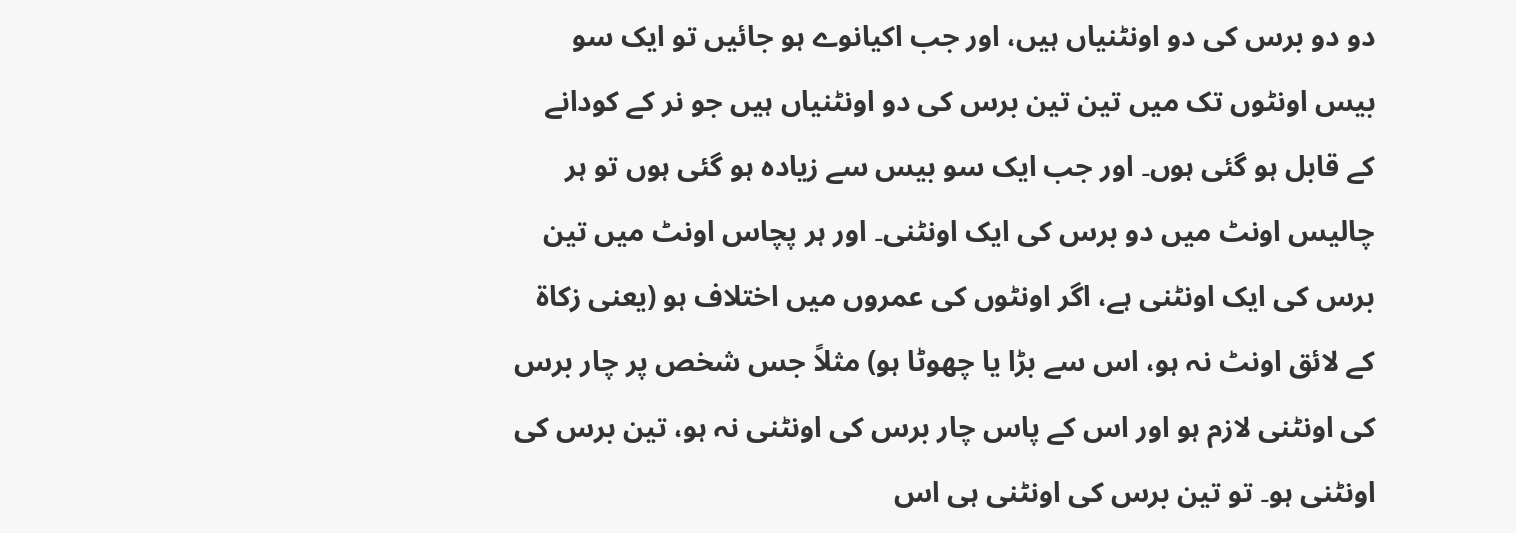دو دو برس کی دو اونٹنیاں ہیں، اور جب اکیانوے ہو جائیں تو ایک سو بیس اونٹوں تک میں تین تین برس کی دو اونٹنیاں ہیں جو نر کے کودانے کے قابل ہو گئی ہوں۔ اور جب ایک سو بیس سے زیادہ ہو گئی ہوں تو ہر چالیس اونٹ میں دو برس کی ایک اونٹنی۔ اور ہر پچاس اونٹ میں تین برس کی ایک اونٹنی ہے، اگر اونٹوں کی عمروں میں اختلاف ہو (یعنی زکاۃ کے لائق اونٹ نہ ہو، اس سے بڑا یا چھوٹا ہو) مثلاً جس شخص پر چار برس کی اونٹنی لازم ہو اور اس کے پاس چار برس کی اونٹنی نہ ہو، تین برس کی اونٹنی ہو۔ تو تین برس کی اونٹنی ہی اس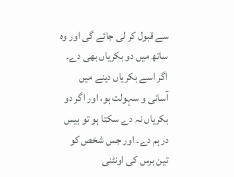سے قبول کر لی جائے گی اور وہ ساتھ میں دو بکریاں بھی دے۔ اگر اسے بکریاں دینے میں آسانی و سہولت ہو، اور اگر دو بکریاں نہ دے سکتا ہو تو بیس درہم دے۔ اور جس شخص کو تین برس کی اونٹنی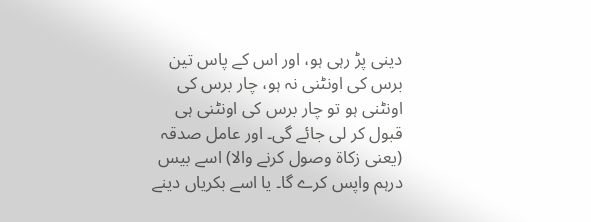دینی پڑ رہی ہو، اور اس کے پاس تین برس کی اونٹنی نہ ہو، چار برس کی اونٹنی ہو تو چار برس کی اونٹنی ہی قبول کر لی جائے گی۔ اور عامل صدقہ (یعنی زکاۃ وصول کرنے والا) اسے بیس درہم واپس کرے گا۔ یا اسے بکریاں دینے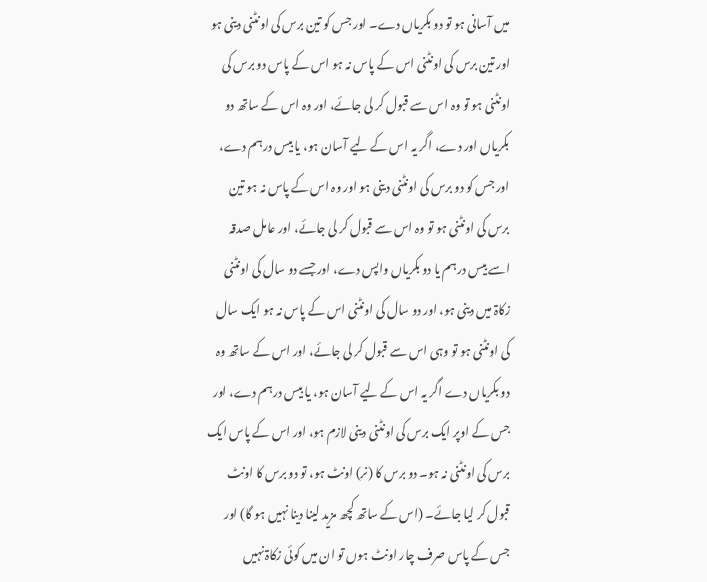میں آسانی ہو تو دو بکریاں دے۔ اور جس کو تین برس کی اونٹنی دینی ہو اور تین برس کی اونٹنی اس کے پاس نہ ہو اس کے پاس دو برس کی اونٹنی ہو تو وہ اس سے قبول کر لی جائے، اور وہ اس کے ساتھ دو بکریاں اور دے، اگر یہ اس کے لیے آسان ہو، یا بیس درہم دے، اور جس کو دو برس کی اونٹنی دینی ہو اور وہ اس کے پاس نہ ہو تین برس کی اونٹنی ہو تو وہ اس سے قبول کر لی جائے، اور عامل صدقہ اسے بیس درہم یا دو بکریاں واپس دے، اور جسے دو سال کی اونٹنی زکاۃ میں دینی ہو، اور دو سال کی اونٹنی اس کے پاس نہ ہو ایک سال کی اونٹنی ہو تو وہی اس سے قبول کر لی جائے، اور اس کے ساتھ وہ دو بکریاں دے اگر یہ اس کے لیے آسان ہو، یا بیس درہم دے، اور جس کے اوپر ایک برس کی اونٹنی دینی لازم ہو، اور اس کے پاس ایک برس کی اونٹنی نہ ہو۔ دو برس کا (نر) اونٹ ہو، تو دو برس کا اونٹ قبول کر لیا جائے۔ (اس کے ساتھ کچھ مزید لینا دینا نہیں ہو گا) اور جس کے پاس صرف چار اونٹ ہوں تو ان میں کوئی زکاۃ نہیں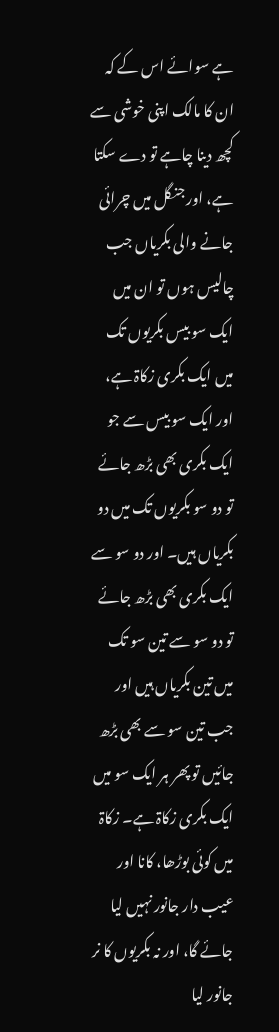ہے سوائے اس کے کہ ان کا مالک اپنی خوشی سے کچھ دینا چاہے تو دے سکتا ہے، اور جنگل میں چرائی جانے والی بکریاں جب چالیس ہوں تو ان میں ایک سو بیس بکریوں تک میں ایک بکری زکاۃ ہے، اور ایک سو بیس سے جو ایک بکری بھی بڑھ جائے تو دو سو بکریوں تک میں دو بکریاں ہیں۔ اور دو سو سے ایک بکری بھی بڑھ جائے تو دو سو سے تین سو تک میں تین بکریاں ہیں اور جب تین سو سے بھی بڑھ جائیں تو پھر ہر ایک سو میں ایک بکری زکاۃ ہے۔ زکاۃ میں کوئی بوڑھا، کانا اور عیب دار جانور نہیں لیا جائے گا، اور نہ بکریوں کا نر جانور لیا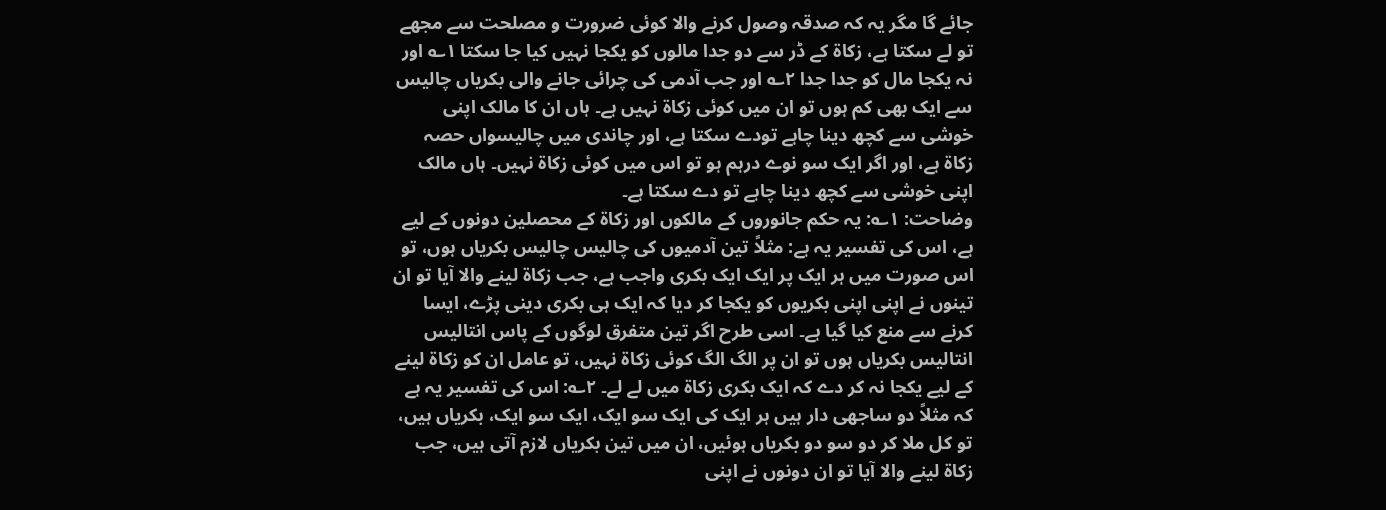جائے گا مگر یہ کہ صدقہ وصول کرنے والا کوئی ضرورت و مصلحت سے مجھے تو لے سکتا ہے، زکاۃ کے ڈر سے دو جدا مالوں کو یکجا نہیں کیا جا سکتا ۱؎ اور نہ یکجا مال کو جدا جدا ۲؎ اور جب آدمی کی چرائی جانے والی بکریاں چالیس سے ایک بھی کم ہوں تو ان میں کوئی زکاۃ نہیں ہے۔ ہاں ان کا مالک اپنی خوشی سے کچھ دینا چاہے تودے سکتا ہے، اور چاندی میں چالیسواں حصہ زکاۃ ہے، اور اگر ایک سو نوے درہم ہو تو اس میں کوئی زکاۃ نہیں۔ ہاں مالک اپنی خوشی سے کچھ دینا چاہے تو دے سکتا ہے۔
وضاحت: ۱؎: یہ حکم جانوروں کے مالکوں اور زکاۃ کے محصلین دونوں کے لیے ہے، اس کی تفسیر یہ ہے: مثلاً تین آدمیوں کی چالیس چالیس بکریاں ہوں، تو اس صورت میں ہر ایک پر ایک ایک بکری واجب ہے، جب زکاۃ لینے والا آیا تو ان تینوں نے اپنی اپنی بکریوں کو یکجا کر دیا کہ ایک ہی بکری دینی پڑے، ایسا کرنے سے منع کیا گیا ہے۔ اسی طرح اگر تین متفرق لوگوں کے پاس انتالیس انتالیس بکریاں ہوں تو ان پر الگ الگ کوئی زکاۃ نہیں، تو عامل ان کو زکاۃ لینے کے لیے یکجا نہ کر دے کہ ایک بکری زکاۃ میں لے لے۔ ۲؎: اس کی تفسیر یہ ہے کہ مثلاً دو ساجھی دار ہیں ہر ایک کی ایک سو ایک، ایک سو ایک، بکریاں ہیں، تو کل ملا کر دو سو دو بکریاں ہوئیں، ان میں تین بکریاں لازم آتی ہیں، جب زکاۃ لینے والا آیا تو ان دونوں نے اپنی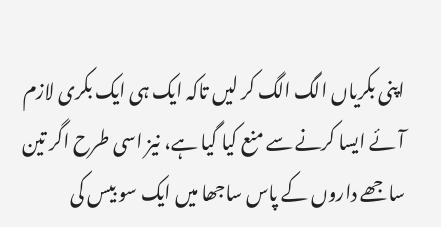اپنی بکریاں الگ الگ کر لیں تاکہ ایک ہی ایک بکری لازم آئے ایسا کرنے سے منع کیا گیا ہے، نیز اسی طرح اگر تین ساجھے داروں کے پاس ساجھا میں ایک سو بیس کی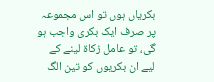بکریاں ہوں تو اس مجموعہ پر صرف ایک بکری واجب ہو گی، تو عامل زکاۃ لینے کے لیے ان بکریوں کو تین الگ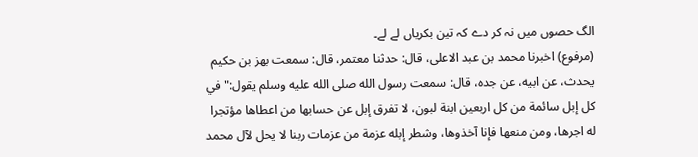الگ حصوں میں نہ کر دے کہ تین بکریاں لے لے۔
(مرفوع) اخبرنا محمد بن عبد الاعلى، قال: حدثنا معتمر، قال: سمعت بهز بن حكيم يحدث، عن ابيه، عن جده، قال: سمعت رسول الله صلى الله عليه وسلم يقول:" في كل إبل سائمة من كل اربعين ابنة لبون، لا تفرق إبل عن حسابها من اعطاها مؤتجرا له اجرها، ومن منعها فإنا آخذوها، وشطر إبله عزمة من عزمات ربنا لا يحل لآل محمد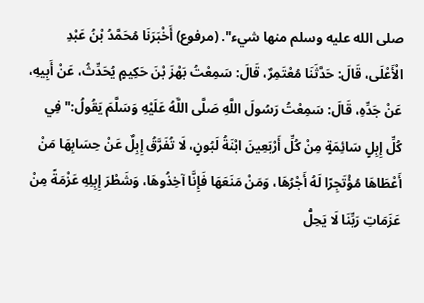صلى الله عليه وسلم منها شيء". (مرفوع) أَخْبَرَنَا مُحَمَّدُ بْنُ عَبْدِ الْأَعْلَى، قَالَ: حَدَّثَنَا مُعْتَمِرٌ، قَالَ: سَمِعْتُ بَهْزَ بْنَ حَكِيمٍ يُحَدِّثُ، عَنْ أَبِيهِ، عَنْ جَدِّهِ، قَالَ: سَمِعْتُ رَسُولَ اللَّهِ صَلَّى اللَّهُ عَلَيْهِ وَسَلَّمَ يَقُولُ:" فِي كُلِّ إِبِلٍ سَائِمَةٍ مِنْ كُلِّ أَرْبَعِينَ ابْنَةُ لَبُونٍ، لَا تُفَرَّقُ إِبِلٌ عَنْ حِسَابِهَا مَنْ أَعْطَاهَا مُؤْتَجِرًا لَهُ أَجْرُهَا، وَمَنْ مَنَعَهَا فَإِنَّا آخِذُوهَا، وَشَطْرَ إِبِلِهِ عَزْمَةً مِنْ عَزَمَاتِ رَبِّنَا لَا يَحِلُّ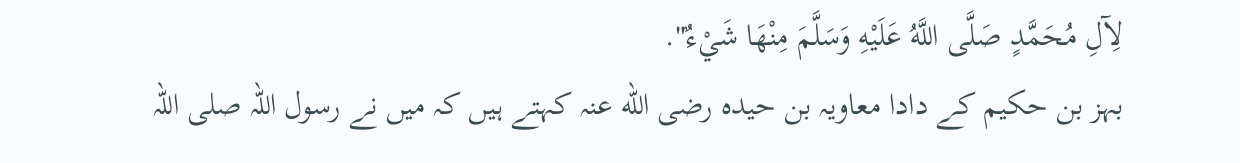لِآلِ مُحَمَّدٍ صَلَّى اللَّهُ عَلَيْهِ وَسَلَّمَ مِنْهَا شَيْءٌ".
بہز بن حکیم کے دادا معاویہ بن حیدہ رضی الله عنہ کہتے ہیں کہ میں نے رسول اللہ صلی اللہ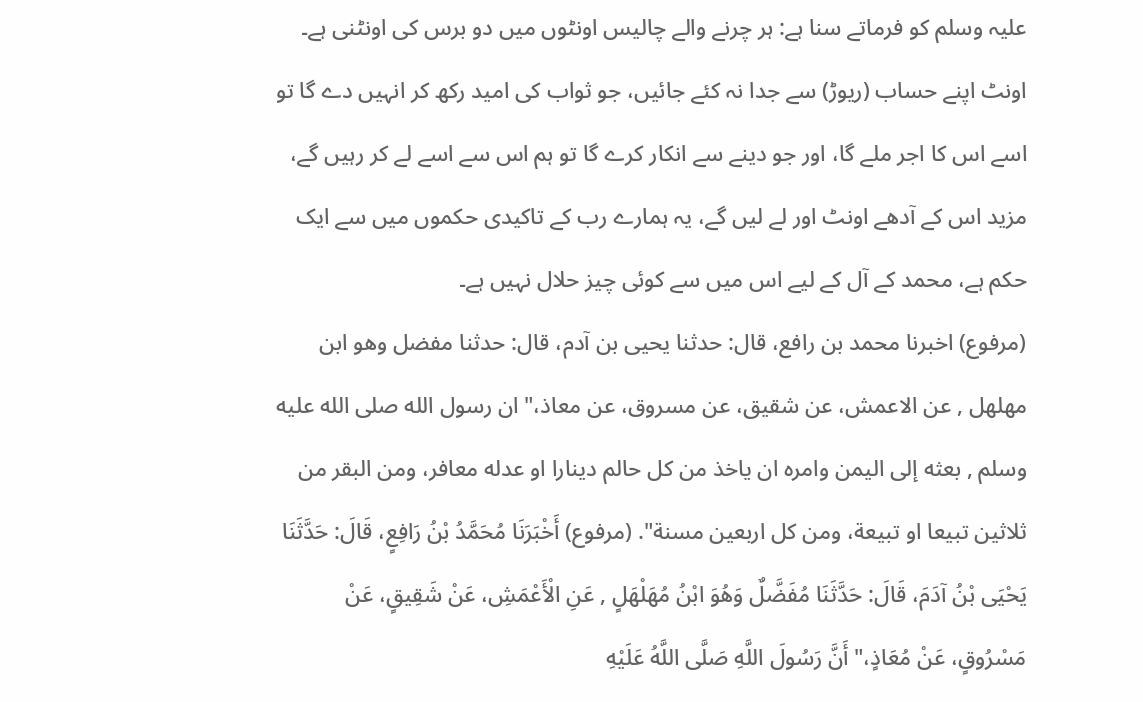علیہ وسلم کو فرماتے سنا ہے: ہر چرنے والے چالیس اونٹوں میں دو برس کی اونٹنی ہے۔ اونٹ اپنے حساب (ریوڑ) سے جدا نہ کئے جائیں، جو ثواب کی امید رکھ کر انہیں دے گا تو اسے اس کا اجر ملے گا، اور جو دینے سے انکار کرے گا تو ہم اس سے اسے لے کر رہیں گے، مزید اس کے آدھے اونٹ اور لے لیں گے، یہ ہمارے رب کے تاکیدی حکموں میں سے ایک حکم ہے، محمد کے آل کے لیے اس میں سے کوئی چیز حلال نہیں ہے۔
(مرفوع) اخبرنا محمد بن رافع، قال: حدثنا يحيى بن آدم، قال: حدثنا مفضل وهو ابن مهلهل , عن الاعمش، عن شقيق، عن مسروق، عن معاذ،" ان رسول الله صلى الله عليه وسلم , بعثه إلى اليمن وامره ان ياخذ من كل حالم دينارا او عدله معافر، ومن البقر من ثلاثين تبيعا او تبيعة، ومن كل اربعين مسنة". (مرفوع) أَخْبَرَنَا مُحَمَّدُ بْنُ رَافِعٍ، قَالَ: حَدَّثَنَا يَحْيَى بْنُ آدَمَ، قَالَ: حَدَّثَنَا مُفَضَّلٌ وَهُوَ ابْنُ مُهَلْهَلٍ , عَنِ الْأَعْمَشِ، عَنْ شَقِيقٍ، عَنْ مَسْرُوقٍ، عَنْ مُعَاذٍ،" أَنَّ رَسُولَ اللَّهِ صَلَّى اللَّهُ عَلَيْهِ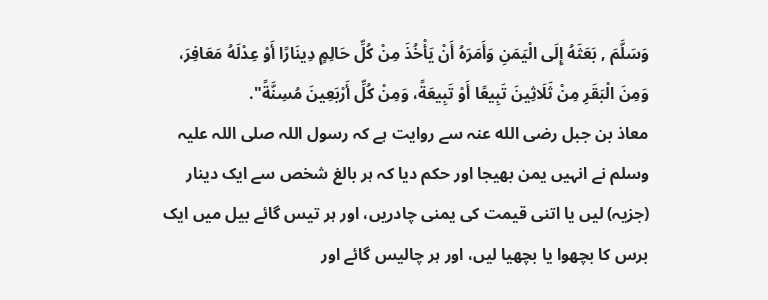وَسَلَّمَ , بَعَثَهُ إِلَى الْيَمَنِ وَأَمَرَهُ أَنْ يَأْخُذَ مِنْ كُلِّ حَالِمٍ دِينَارًا أَوْ عِدْلَهُ مَعَافِرَ، وَمِنَ الْبَقَرِ مِنْ ثَلَاثِينَ تَبِيعًا أَوْ تَبِيعَةً، وَمِنْ كُلِّ أَرْبَعِينَ مُسِنَّةً".
معاذ بن جبل رضی الله عنہ سے روایت ہے کہ رسول اللہ صلی اللہ علیہ وسلم نے انہیں یمن بھیجا اور حکم دیا کہ ہر بالغ شخص سے ایک دینار (جزیہ) لیں یا اتنی قیمت کی یمنی چادریں، اور ہر تیس گائے بیل میں ایک برس کا بچھوا یا بچھیا لیں، اور ہر چالیس گائے اور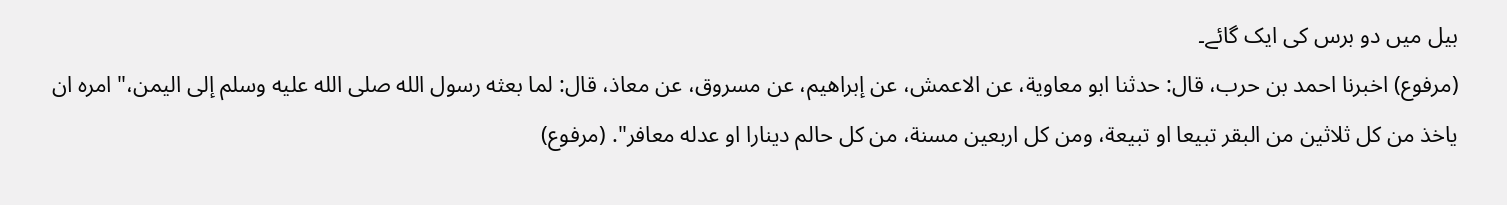بیل میں دو برس کی ایک گائے۔
(مرفوع) اخبرنا احمد بن حرب، قال: حدثنا ابو معاوية، عن الاعمش، عن إبراهيم، عن مسروق، عن معاذ، قال: لما بعثه رسول الله صلى الله عليه وسلم إلى اليمن،" امره ان ياخذ من كل ثلاثين من البقر تبيعا او تبيعة، ومن كل اربعين مسنة، من كل حالم دينارا او عدله معافر". (مرفوع)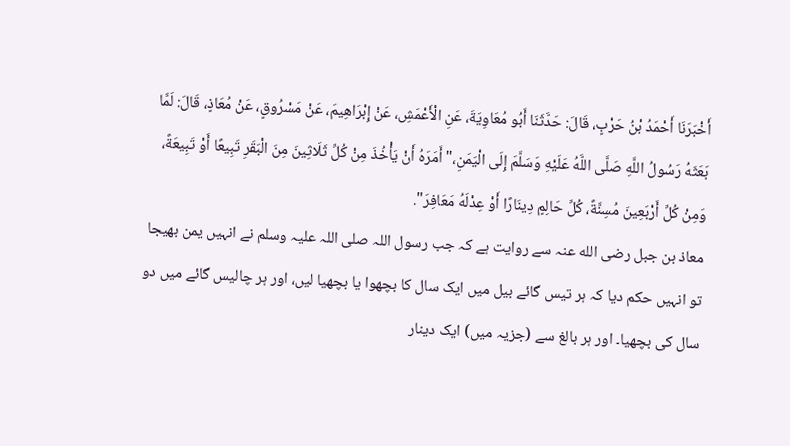أَخْبَرَنَا أَحْمَدُ بْنُ حَرْبٍ، قَالَ: حَدَّثَنَا أَبُو مُعَاوِيَةَ، عَنِ الْأَعْمَشِ، عَنْ إِبْرَاهِيمَ، عَنْ مَسْرُوقٍ، عَنْ مُعَاذٍ، قَالَ: لَمَّا بَعَثَهُ رَسُولُ اللَّهِ صَلَّى اللَّهُ عَلَيْهِ وَسَلَّمَ إِلَى الْيَمَنِ،" أَمَرَهُ أَنْ يَأْخُذَ مِنْ كُلِّ ثَلَاثِينَ مِنَ الْبَقَرِ تَبِيعًا أَوْ تَبِيعَةً، وَمِنْ كُلِّ أَرْبَعِينَ مُسِنَّةً، كُلِّ حَالِمٍ دِينَارًا أَوْ عِدْلَهُ مَعَافِرَ".
معاذ بن جبل رضی الله عنہ سے روایت ہے کہ جب رسول اللہ صلی اللہ علیہ وسلم نے انہیں یمن بھیجا تو انہیں حکم دیا کہ ہر تیس گائے بیل میں ایک سال کا بچھوا یا بچھیا لیں، اور ہر چالیس گائے میں دو سال کی بچھیا۔ اور ہر بالغ سے (جزیہ میں) ایک دینار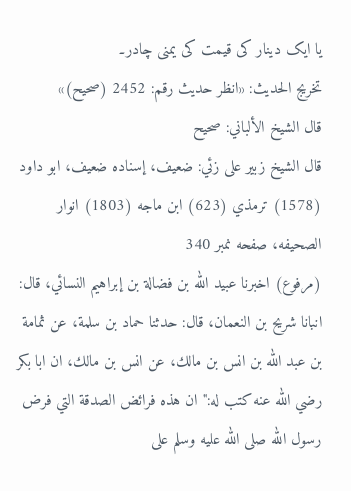یا ایک دینار کی قیمت کی یمنی چادر۔
تخریج الحدیث: «انظر حدیث رقم: 2452 (صحیح)»
قال الشيخ الألباني: صحيح
قال الشيخ زبير على زئي: ضعيف، إسناده ضعيف، ابو داود (1578) ترمذي (623) ابن ماجه (1803) انوار الصحيفه، صفحه نمبر 340
(مرفوع) اخبرنا عبيد الله بن فضالة بن إبراهيم النسائي، قال: انبانا شريح بن النعمان، قال: حدثنا حماد بن سلمة، عن ثمامة بن عبد الله بن انس بن مالك، عن انس بن مالك، ان ابا بكر رضي الله عنه كتب له:" ان هذه فرائض الصدقة التي فرض رسول الله صلى الله عليه وسلم على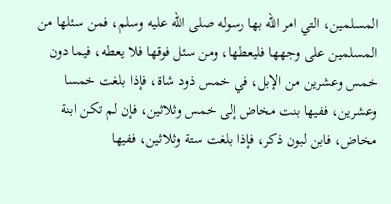المسلمين، التي امر الله بها رسوله صلى الله عليه وسلم، فمن سئلها من المسلمين على وجهها فليعطها، ومن سئل فوقها فلا يعطه، فيما دون خمس وعشرين من الإبل، في خمس ذود شاة، فإذا بلغت خمسا وعشرين، ففيها بنت مخاض إلى خمس وثلاثين، فإن لم تكن ابنة مخاض، فابن لبون ذكر، فإذا بلغت ستة وثلاثين، ففيها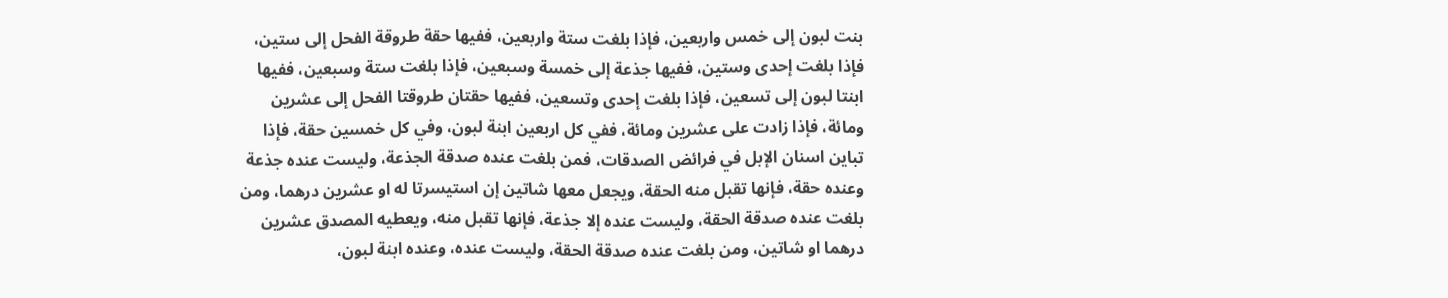بنت لبون إلى خمس واربعين، فإذا بلغت ستة واربعين، ففيها حقة طروقة الفحل إلى ستين، فإذا بلغت إحدى وستين، ففيها جذعة إلى خمسة وسبعين، فإذا بلغت ستة وسبعين، ففيها ابنتا لبون إلى تسعين، فإذا بلغت إحدى وتسعين، ففيها حقتان طروقتا الفحل إلى عشرين ومائة، فإذا زادت على عشرين ومائة، ففي كل اربعين ابنة لبون، وفي كل خمسين حقة، فإذا تباين اسنان الإبل في فرائض الصدقات، فمن بلغت عنده صدقة الجذعة، وليست عنده جذعة وعنده حقة، فإنها تقبل منه الحقة، ويجعل معها شاتين إن استيسرتا له او عشرين درهما، ومن بلغت عنده صدقة الحقة، وليست عنده إلا جذعة، فإنها تقبل منه، ويعطيه المصدق عشرين درهما او شاتين، ومن بلغت عنده صدقة الحقة، وليست عنده، وعنده ابنة لبون،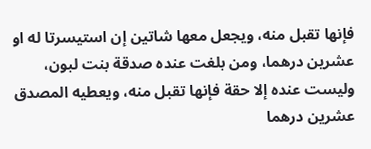فإنها تقبل منه، ويجعل معها شاتين إن استيسرتا له او عشرين درهما، ومن بلغت عنده صدقة بنت لبون، وليست عنده إلا حقة فإنها تقبل منه، ويعطيه المصدق عشرين درهما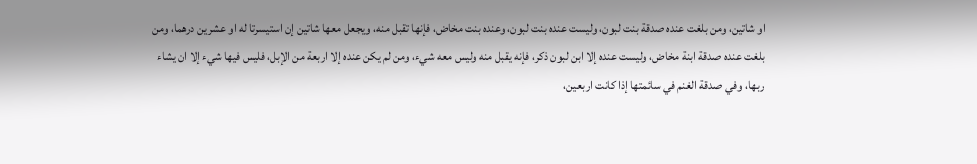او شاتين، ومن بلغت عنده صدقة بنت لبون، وليست عنده بنت لبون، وعنده بنت مخاض، فإنها تقبل منه، ويجعل معها شاتين إن استيسرتا له او عشرين درهما، ومن بلغت عنده صدقة ابنة مخاض، وليست عنده إلا ابن لبون ذكر، فإنه يقبل منه وليس معه شيء، ومن لم يكن عنده إلا اربعة من الإبل، فليس فيها شيء إلا ان يشاء ربها، وفي صدقة الغنم في سائمتها إذا كانت اربعين،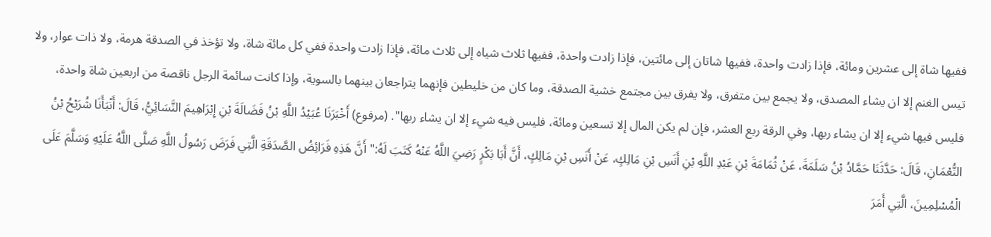ففيها شاة إلى عشرين ومائة، فإذا زادت واحدة، ففيها شاتان إلى مائتين، فإذا زادت واحدة، ففيها ثلاث شياه إلى ثلاث مائة، فإذا زادت واحدة ففي كل مائة شاة، ولا تؤخذ في الصدقة هرمة، ولا ذات عوار، ولا تيس الغنم إلا ان يشاء المصدق، ولا يجمع بين متفرق، ولا يفرق بين مجتمع خشية الصدقة، وما كان من خليطين فإنهما يتراجعان بينهما بالسوية، وإذا كانت سائمة الرجل ناقصة من اربعين شاة واحدة، فليس فيها شيء إلا ان يشاء ربها، وفي الرقة ربع العشر، فإن لم يكن المال إلا تسعين ومائة، فليس فيه شيء إلا ان يشاء ربها". (مرفوع) أَخْبَرَنَا عُبَيْدُ اللَّهِ بْنُ فَضَالَةَ بْنِ إِبْرَاهِيمَ النَّسَائِيُّ، قَالَ: أَنْبَأَنَا شُرَيْحُ بْنُ النُّعْمَانِ، قَالَ: حَدَّثَنَا حَمَّادُ بْنُ سَلَمَةَ، عَنْ ثُمَامَةَ بْنِ عَبْدِ اللَّهِ بْنِ أَنَسِ بْنِ مَالِكٍ، عَنْ أَنَسِ بْنِ مَالِكٍ، أَنَّ أَبَا بَكْرٍ رَضِيَ اللَّهُ عَنْهُ كَتَبَ لَهُ:" أَنَّ هَذِهِ فَرَائِضُ الصَّدَقَةِ الَّتِي فَرَضَ رَسُولُ اللَّهِ صَلَّى اللَّهُ عَلَيْهِ وَسَلَّمَ عَلَى الْمُسْلِمِينَ، الَّتِي أَمَرَ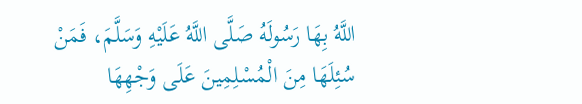اللَّهُ بِهَا رَسُولَهُ صَلَّى اللَّهُ عَلَيْهِ وَسَلَّمَ، فَمَنْ سُئِلَهَا مِنَ الْمُسْلِمِينَ عَلَى وَجْهِهَا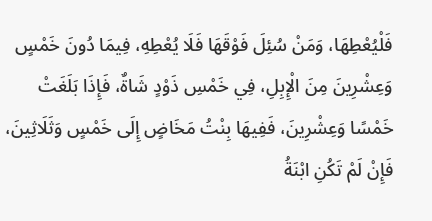فَلْيُعْطِهَا، وَمَنْ سُئِلَ فَوْقَهَا فَلَا يُعْطِهِ، فِيمَا دُونَ خَمْسٍ وَعِشْرِينَ مِنَ الْإِبِلِ، فِي خَمْسِ ذَوْدٍ شَاةٌ، فَإِذَا بَلَغَتْ خَمْسًا وَعِشْرِينَ، فَفِيهَا بِنْتُ مَخَاضٍ إِلَى خَمْسٍ وَثَلَاثِينَ، فَإِنْ لَمْ تَكُنِ ابْنَةُ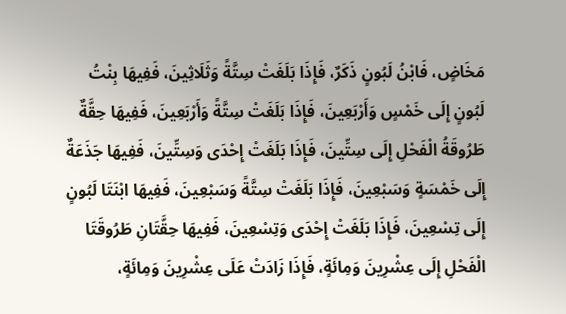مَخَاضٍ، فَابْنُ لَبُونٍ ذَكَرٌ، فَإِذَا بَلَغَتْ سِتَّةً وَثَلَاثِينَ، فَفِيهَا بِنْتُ لَبُونٍ إِلَى خَمْسٍ وَأَرْبَعِينَ، فَإِذَا بَلَغَتْ سِتَّةً وَأَرْبَعِينَ، فَفِيهَا حِقَّةٌ طَرُوقَةُ الْفَحْلِ إِلَى سِتِّينَ، فَإِذَا بَلَغَتْ إِحْدَى وَسِتِّينَ، فَفِيهَا جَذَعَةٌ إِلَى خَمْسَةٍ وَسَبْعِينَ، فَإِذَا بَلَغَتْ سِتَّةً وَسَبْعِينَ، فَفِيهَا ابْنَتَا لَبُونٍ إِلَى تِسْعِينَ، فَإِذَا بَلَغَتْ إِحْدَى وَتِسْعِينَ، فَفِيهَا حِقَّتَانِ طَرُوقَتَا الْفَحْلِ إِلَى عِشْرِينَ وَمِائَةٍ، فَإِذَا زَادَتْ عَلَى عِشْرِينَ وَمِائَةٍ،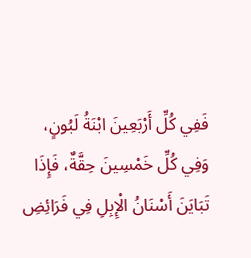فَفِي كُلِّ أَرْبَعِينَ ابْنَةُ لَبُونٍ، وَفِي كُلِّ خَمْسِينَ حِقَّةٌ، فَإِذَا تَبَايَنَ أَسْنَانُ الْإِبِلِ فِي فَرَائِضِ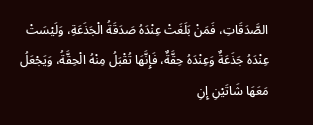الصَّدَقَاتِ، فَمَنْ بَلَغَتْ عِنْدَهُ صَدَقَةُ الْجَذَعَةِ، وَلَيْسَتْ عِنْدَهُ جَذَعَةٌ وَعِنْدَهُ حِقَّةٌ، فَإِنَّهَا تُقْبَلُ مِنْهُ الْحِقَّةُ، وَيَجْعَلُ مَعَهَا شَاتَيْنِ إِنِ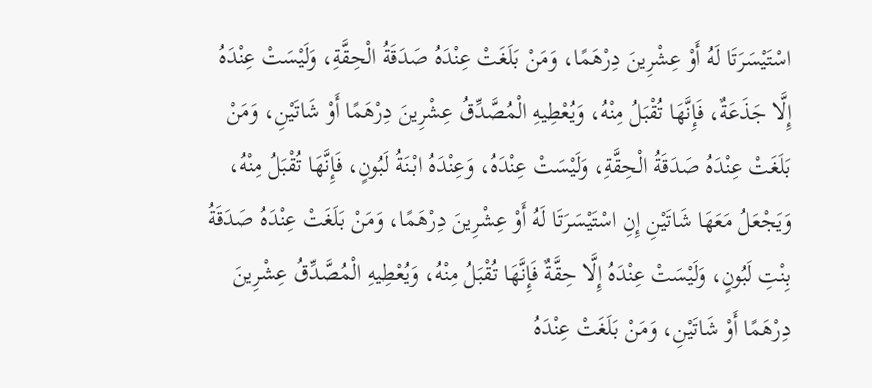اسْتَيْسَرَتَا لَهُ أَوْ عِشْرِينَ دِرْهَمًا، وَمَنْ بَلَغَتْ عِنْدَهُ صَدَقَةُ الْحِقَّةِ، وَلَيْسَتْ عِنْدَهُ إِلَّا جَذَعَةٌ، فَإِنَّهَا تُقْبَلُ مِنْهُ، وَيُعْطِيهِ الْمُصَّدِّقُ عِشْرِينَ دِرْهَمًا أَوْ شَاتَيْنِ، وَمَنْ بَلَغَتْ عِنْدَهُ صَدَقَةُ الْحِقَّةِ، وَلَيْسَتْ عِنْدَهُ، وَعِنْدَهُ ابْنَةُ لَبُونٍ، فَإِنَّهَا تُقْبَلُ مِنْهُ، وَيَجْعَلُ مَعَهَا شَاتَيْنِ إِنِ اسْتَيْسَرَتَا لَهُ أَوْ عِشْرِينَ دِرْهَمًا، وَمَنْ بَلَغَتْ عِنْدَهُ صَدَقَةُ بِنْتِ لَبُونٍ، وَلَيْسَتْ عِنْدَهُ إِلَّا حِقَّةٌ فَإِنَّهَا تُقْبَلُ مِنْهُ، وَيُعْطِيهِ الْمُصَّدِّقُ عِشْرِينَ دِرْهَمًا أَوْ شَاتَيْنِ، وَمَنْ بَلَغَتْ عِنْدَهُ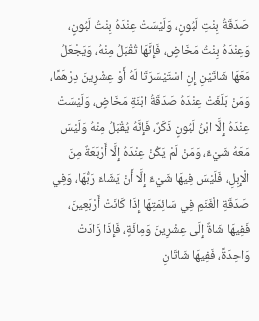صَدَقَةُ بِنْتِ لَبُونٍ، وَلَيْسَتْ عِنْدَهُ بِنْتُ لَبُونٍ، وَعِنْدَهُ بِنْتُ مَخَاضٍ، فَإِنَّهَا تُقْبَلُ مِنْهُ، وَيَجْعَلُ مَعَهَا شَاتَيْنِ إِنِ اسْتَيْسَرَتَا لَهُ أَوْ عِشْرِينَ دِرْهَمًا، وَمَنْ بَلَغَتْ عِنْدَهُ صَدَقَةُ ابْنَةِ مَخَاضٍ، وَلَيْسَتْ عِنْدَهُ إِلَّا ابْنُ لَبُونٍ ذَكَرٌ، فَإِنَّهُ يُقْبَلُ مِنْهُ وَلَيْسَ مَعَهُ شَيْءٌ، وَمَنْ لَمْ يَكُنْ عِنْدَهُ إِلَّا أَرْبَعَةٌ مِنَ الْإِبِلِ، فَلَيْسَ فِيهَا شَيْءٌ إِلَّا أَنْ يَشَاءَ رَبُّهَا، وَفِي صَدَقَةِ الْغَنَمِ فِي سَائِمَتِهَا إِذَا كَانَتْ أَرْبَعِينَ، فَفِيهَا شَاةٌ إِلَى عِشْرِينَ وَمِائَةٍ، فَإِذَا زَادَتْ وَاحِدَةً، فَفِيهَا شَاتَانِ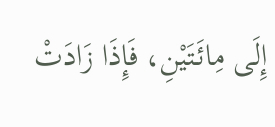إِلَى مِائَتَيْنِ، فَإِذَا زَادَتْ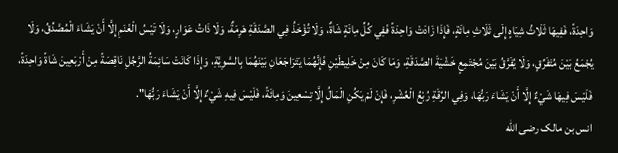وَاحِدَةً، فَفِيهَا ثَلَاثُ شِيَاهٍ إِلَى ثَلَاثِ مِائَةٍ، فَإِذَا زَادَتْ وَاحِدَةً فَفِي كُلِّ مِائَةٍ شَاةٌ، وَلَا تُؤْخَذُ فِي الصَّدَقَةِ هَرِمَةٌ، وَلَا ذَاتُ عَوَارٍ، وَلَا تَيْسُ الْغَنَمِ إِلَّا أَنْ يَشَاءَ الْمُصَّدِّقُ، وَلَا يُجْمَعُ بَيْنَ مُتَفَرِّقٍ، وَلَا يُفَرَّقُ بَيْنَ مُجْتَمِعٍ خَشْيَةَ الصَّدَقَةِ، وَمَا كَانَ مِنْ خَلِيطَيْنِ فَإِنَّهُمَا يَتَرَاجَعَانِ بَيْنَهُمَا بِالسَّوِيَّةِ، وَإِذَا كَانَتْ سَائِمَةُ الرَّجُلِ نَاقِصَةً مِنْ أَرْبَعِينَ شَاةً وَاحِدَةً، فَلَيْسَ فِيهَا شَيْءٌ إِلَّا أَنْ يَشَاءَ رَبُّهَا، وَفِي الرِّقَةِ رُبْعُ الْعُشْرِ، فَإِنْ لَمْ يَكُنِ الْمَالُ إِلَّا تِسْعِينَ وَمِائَةً، فَلَيْسَ فِيهِ شَيْءٌ إِلَّا أَنْ يَشَاءَ رَبُّهَا".
انس بن مالک رضی الله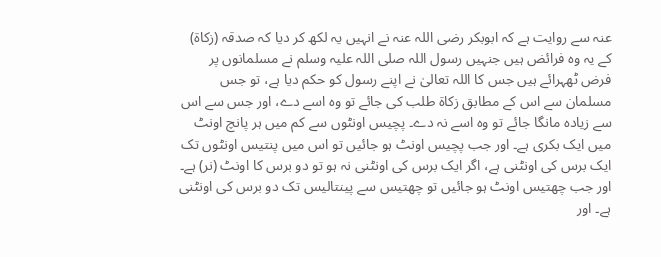عنہ سے روایت ہے کہ ابوبکر رضی اللہ عنہ نے انہیں یہ لکھ کر دیا کہ صدقہ (زکاۃ) کے یہ وہ فرائض ہیں جنہیں رسول اللہ صلی اللہ علیہ وسلم نے مسلمانوں پر فرض ٹھہرائے ہیں جس کا اللہ تعالیٰ نے اپنے رسول کو حکم دیا ہے، تو جس مسلمان سے اس کے مطابق زکاۃ طلب کی جائے تو وہ اسے دے، اور جس سے اس سے زیادہ مانگا جائے تو وہ اسے نہ دے۔ پچیس اونٹوں سے کم میں ہر پانچ اونٹ میں ایک بکری ہے۔ اور جب پچیس اونٹ ہو جائیں تو اس میں پنتیس اونٹوں تک ایک برس کی اونٹنی ہے، اگر ایک برس کی اونٹنی نہ ہو تو دو برس کا اونٹ (نر) ہے۔ اور جب چھتیس اونٹ ہو جائیں تو چھتیس سے پینتالیس تک دو برس کی اونٹنی ہے۔ اور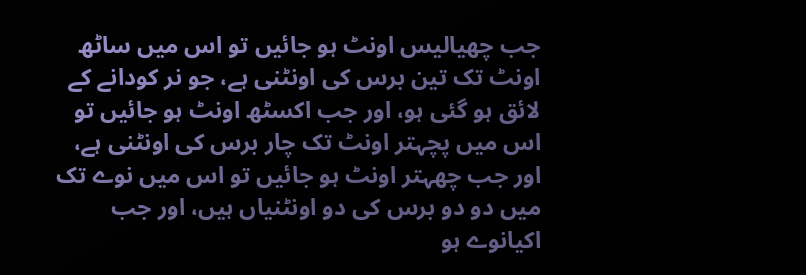جب چھیالیس اونٹ ہو جائیں تو اس میں ساٹھ اونٹ تک تین برس کی اونٹنی ہے، جو نر کودانے کے لائق ہو گئی ہو، اور جب اکسٹھ اونٹ ہو جائیں تو اس میں پچہتر اونٹ تک چار برس کی اونٹنی ہے، اور جب چھہتر اونٹ ہو جائیں تو اس میں نوے تک میں دو دو برس کی دو اونٹنیاں ہیں، اور جب اکیانوے ہو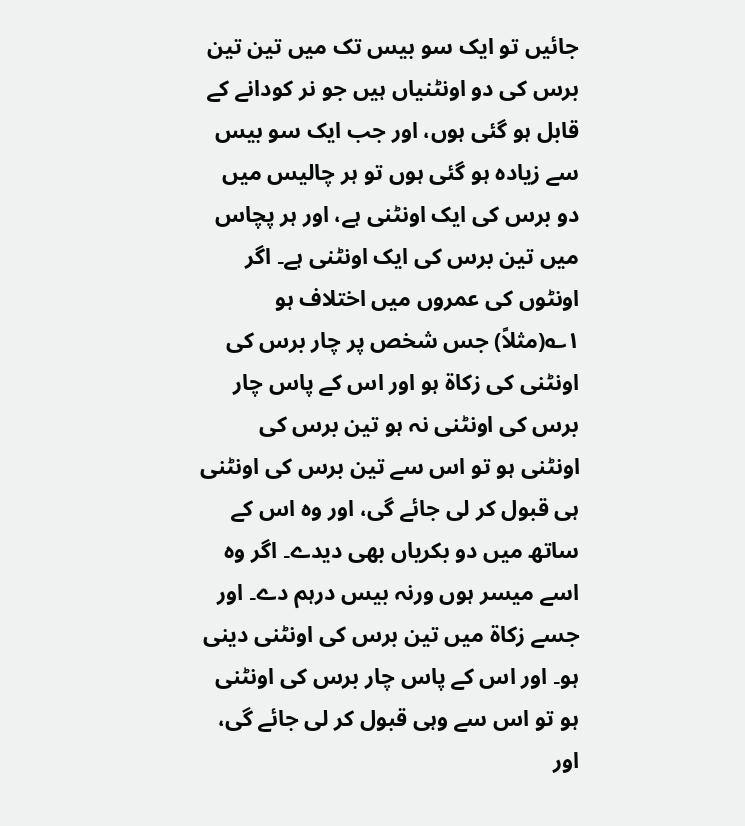جائیں تو ایک سو بیس تک میں تین تین برس کی دو اونٹنیاں ہیں جو نر کودانے کے قابل ہو گئی ہوں، اور جب ایک سو بیس سے زیادہ ہو گئی ہوں تو ہر چالیس میں دو برس کی ایک اونٹنی ہے، اور ہر پچاس میں تین برس کی ایک اونٹنی ہے۔ اگر اونٹوں کی عمروں میں اختلاف ہو ۱؎(مثلاً) جس شخص پر چار برس کی اونٹنی کی زکاۃ ہو اور اس کے پاس چار برس کی اونٹنی نہ ہو تین برس کی اونٹنی ہو تو اس سے تین برس کی اونٹنی ہی قبول کر لی جائے گی، اور وہ اس کے ساتھ میں دو بکریاں بھی دیدے۔ اگر وہ اسے میسر ہوں ورنہ بیس درہم دے۔ اور جسے زکاۃ میں تین برس کی اونٹنی دینی ہو۔ اور اس کے پاس چار برس کی اونٹنی ہو تو اس سے وہی قبول کر لی جائے گی، اور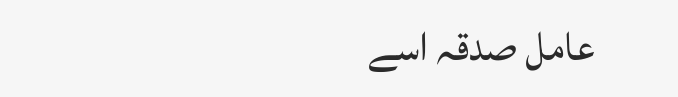عامل صدقہ اسے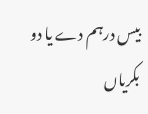بیس درہم دے یا دو بکریاں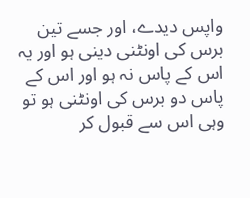واپس دیدے، اور جسے تین برس کی اونٹنی دینی ہو اور یہ اس کے پاس نہ ہو اور اس کے پاس دو برس کی اونٹنی ہو تو وہی اس سے قبول کر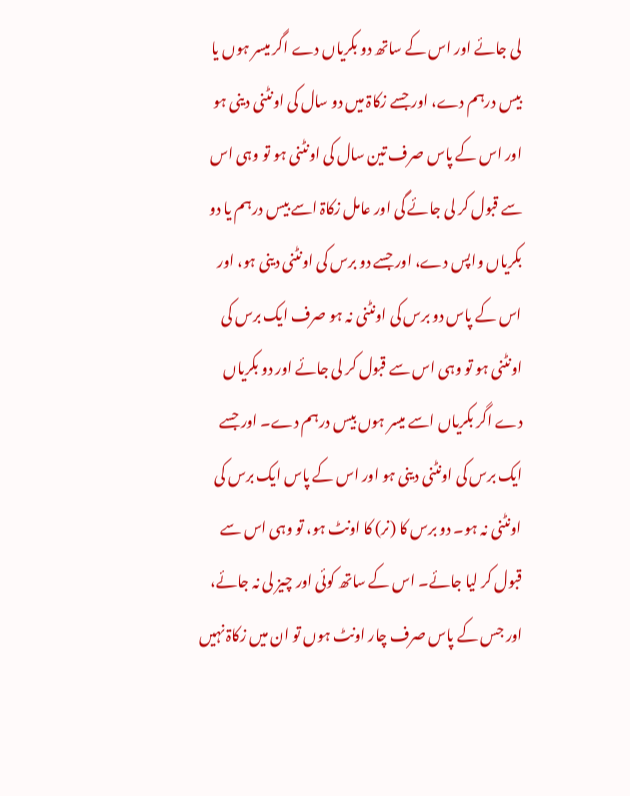لی جائے اور اس کے ساتھ دو بکریاں دے اگر میسر ہوں یا بیس درہم دے، اور جسے زکاۃ میں دو سال کی اونٹنی دینی ہو اور اس کے پاس صرف تین سال کی اونٹنی ہو تو وہی اس سے قبول کر لی جائے گی اور عامل زکاۃ اسے بیس درہم یا دو بکریاں واپس دے، اور جسے دو برس کی اونٹنی دینی ہو، اور اس کے پاس دو برس کی اونٹنی نہ ہو صرف ایک برس کی اونٹنی ہو تو وہی اس سے قبول کر لی جائے اور دو بکریاں دے اگر بکریاں اسے میسر ہوں بیس درہم دے۔ اور جسے ایک برس کی اونٹنی دینی ہو اور اس کے پاس ایک برس کی اونٹنی نہ ہو۔ دو برس کا (نر) کا اونٹ ہو، تو وہی اس سے قبول کر لیا جائے۔ اس کے ساتھ کوئی اور چیز لی نہ جائے، اور جس کے پاس صرف چار اونٹ ہوں تو ان میں زکاۃ نہیں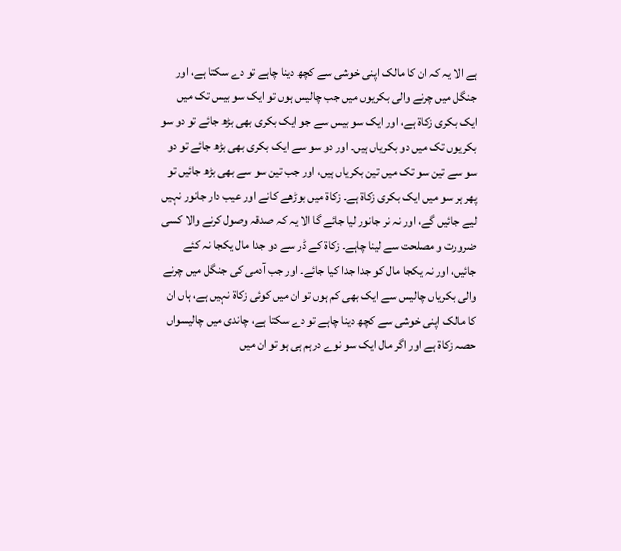ہے الا یہ کہ ان کا مالک اپنی خوشی سے کچھ دینا چاہے تو دے سکتا ہے، اور جنگل میں چرنے والی بکریوں میں جب چالیس ہوں تو ایک سو بیس تک میں ایک بکری زکاۃ ہے، اور ایک سو بیس سے جو ایک بکری بھی بڑھ جائے تو دو سو بکریوں تک میں دو بکریاں ہیں۔ اور دو سو سے ایک بکری بھی بڑھ جائے تو دو سو سے تین سو تک میں تین بکریاں ہیں، اور جب تین سو سے بھی بڑھ جائیں تو پھر ہر سو میں ایک بکری زکاۃ ہے۔ زکاۃ میں بوڑھے کانے اور عیب دار جانور نہیں لیے جائیں گے، اور نہ نر جانور لیا جائے گا الا یہ کہ صدقہ وصول کرنے والا کسی ضرورت و مصلحت سے لینا چاہے۔ زکاۃ کے ڈر سے دو جدا مال یکجا نہ کئے جائیں، اور نہ یکجا مال کو جدا جدا کیا جائے۔ اور جب آدمی کی جنگل میں چرنے والی بکریاں چالیس سے ایک بھی کم ہوں تو ان میں کوئی زکاۃ نہیں ہے، ہاں ان کا مالک اپنی خوشی سے کچھ دینا چاہے تو دے سکتا ہے، چاندی میں چالیسواں حصہ زکاۃ ہے اور اگر مال ایک سو نوے درہم ہی ہو تو ان میں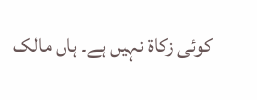کوئی زکاۃ نہیں ہے۔ ہاں مالک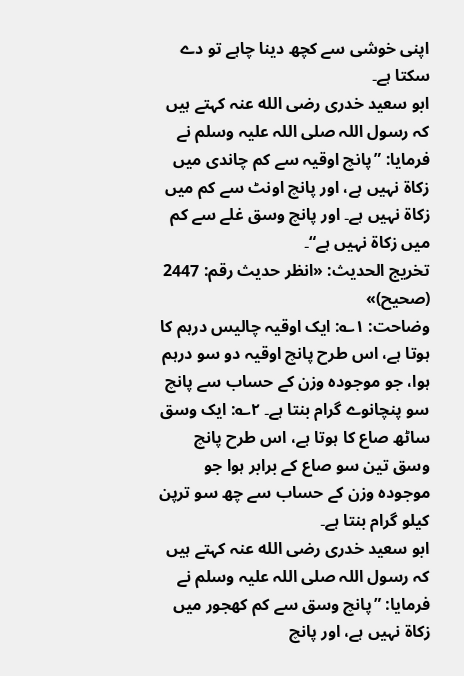اپنی خوشی سے کچھ دینا چاہے تو دے سکتا ہے۔
ابو سعید خدری رضی الله عنہ کہتے ہیں کہ رسول اللہ صلی اللہ علیہ وسلم نے فرمایا: ”پانچ اوقیہ سے کم چاندی میں زکاۃ نہیں ہے، اور پانچ اونٹ سے کم میں زکاۃ نہیں ہے۔ اور پانچ وسق غلے سے کم میں زکاۃ نہیں ہے“۔
تخریج الحدیث: «انظر حدیث رقم: 2447 (صحیح)»
وضاحت: ۱؎: ایک اوقیہ چالیس درہم کا ہوتا ہے، اس طرح پانچ اوقیہ دو سو درہم ہوا، جو موجودہ وزن کے حساب سے پانچ سو پنچانوے گرام بنتا ہے۔ ۲؎: ایک وسق ساٹھ صاع کا ہوتا ہے، اس طرح پانچ وسق تین سو صاع کے برابر ہوا جو موجودہ وزن کے حساب سے چھ سو ترپن کیلو گرام بنتا ہے۔
ابو سعید خدری رضی الله عنہ کہتے ہیں کہ رسول اللہ صلی اللہ علیہ وسلم نے فرمایا: ”پانچ وسق سے کم کھجور میں زکاۃ نہیں ہے، اور پانچ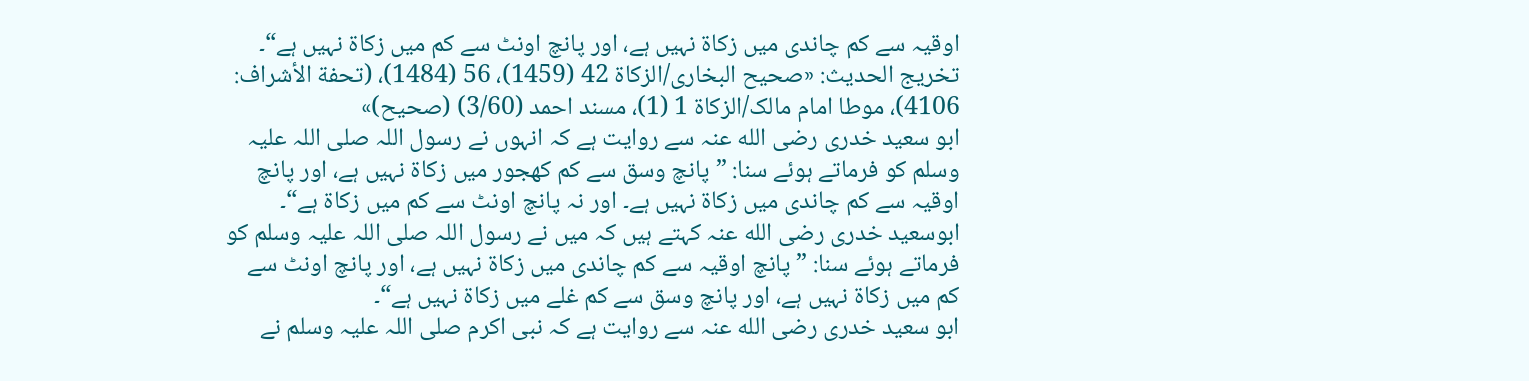اوقیہ سے کم چاندی میں زکاۃ نہیں ہے، اور پانچ اونٹ سے کم میں زکاۃ نہیں ہے“۔
تخریج الحدیث: «صحیح البخاری/الزکاة 42 (1459)، 56 (1484)، (تحفة الأشراف: 4106)، موطا امام مالک/الزکاة 1 (1)، مسند احمد (3/60) (صحیح)»
ابو سعید خدری رضی الله عنہ سے روایت ہے کہ انہوں نے رسول اللہ صلی اللہ علیہ وسلم کو فرماتے ہوئے سنا: ”پانچ وسق سے کم کھجور میں زکاۃ نہیں ہے، اور پانچ اوقیہ سے کم چاندی میں زکاۃ نہیں ہے۔ اور نہ پانچ اونٹ سے کم میں زکاۃ ہے“۔
ابوسعید خدری رضی الله عنہ کہتے ہیں کہ میں نے رسول اللہ صلی اللہ علیہ وسلم کو فرماتے ہوئے سنا: ”پانچ اوقیہ سے کم چاندی میں زکاۃ نہیں ہے، اور پانچ اونٹ سے کم میں زکاۃ نہیں ہے، اور پانچ وسق سے کم غلے میں زکاۃ نہیں ہے“۔
ابو سعید خدری رضی الله عنہ سے روایت ہے کہ نبی اکرم صلی اللہ علیہ وسلم نے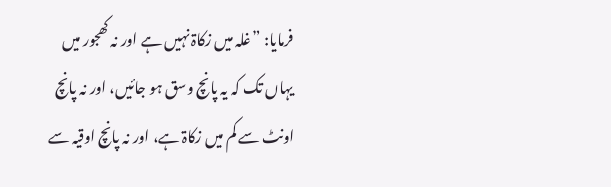فرمایا: ”غلہ میں زکاۃ نہیں ہے اور نہ کھجور میں یہاں تک کہ یہ پانچ وسق ہو جائیں، اور نہ پانچ اونٹ سے کم میں زکاۃ ہے، اور نہ پانچ اوقیہ سے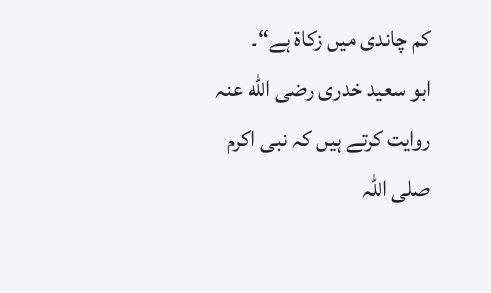کم چاندی میں زکاۃ ہے“۔
ابو سعید خدری رضی الله عنہ روایت کرتے ہیں کہ نبی اکرم صلی اللہ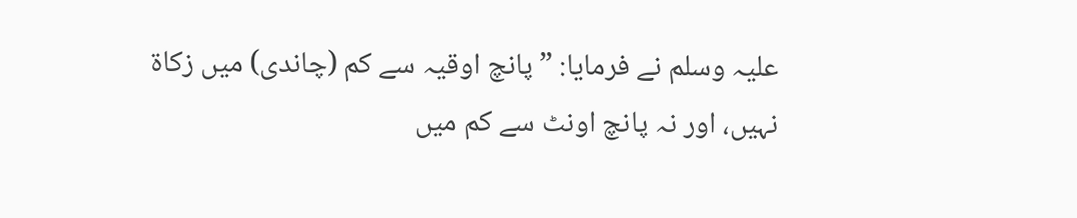علیہ وسلم نے فرمایا: ”پانچ اوقیہ سے کم (چاندی) میں زکاۃ نہیں، اور نہ پانچ اونٹ سے کم میں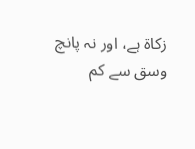زکاۃ ہے، اور نہ پانچ وسق سے کم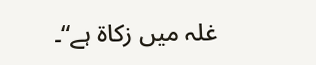غلہ میں زکاۃ ہے“۔